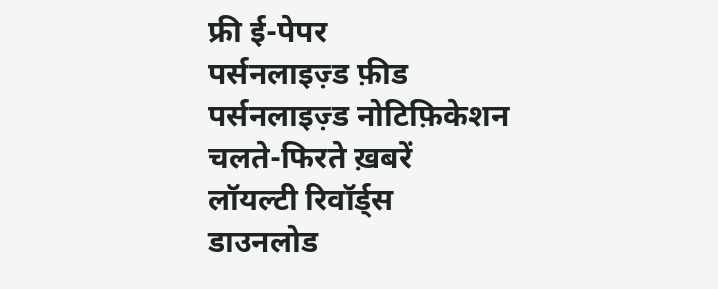फ्री ई-पेपर
पर्सनलाइज़्ड फ़ीड
पर्सनलाइज़्ड नोटिफ़िकेशन
चलते-फिरते ख़बरें
लॉयल्टी रिवॉर्ड्स
डाउनलोड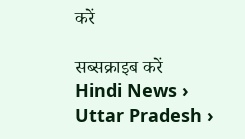करें

सब्सक्राइब करें
Hindi News ›   Uttar Pradesh ›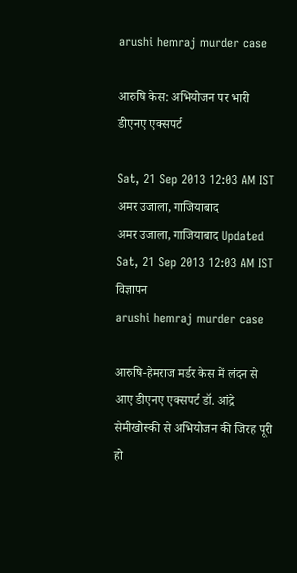arushi hemraj murder case

आरुषि केस: अभियोजन पर भारी डीएनए एक्सपर्ट

Sat, 21 Sep 2013 12:03 AM IST
अमर उजाला, गाजियाबाद
अमर उजाला, गाजियाबाद Updated Sat, 21 Sep 2013 12:03 AM IST
विज्ञापन
arushi hemraj murder case

आरुषि-हेमराज मर्डर केस में लंदन से आए डीएनए एक्सपर्ट डॉ. आंद्रे सेमीखोस्की से अभियोजन की जिरह पूरी हो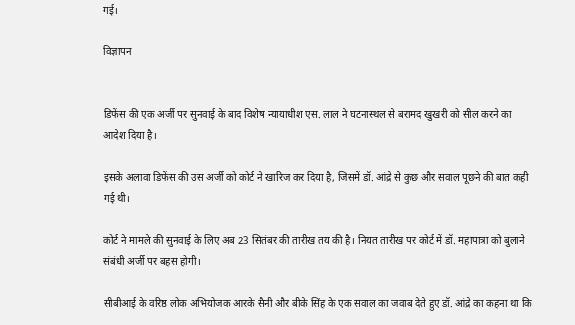गई।

विज्ञापन


डिफेंस की एक अर्जी पर सुनवाई के बाद विशेष न्यायाधीश एस. लाल ने घटनास्थल से बरामद खुखरी को सील करने का आदेश दिया है।

इसके अलावा डिफेंस की उस अर्जी को कोर्ट ने खारिज कर दिया है, जिसमें डॉ. आंद्रे से कुछ और सवाल पूछने की बात कही गई थी।

कोर्ट ने मामले की सुनवाई के लिए अब 23 सितंबर की तारीख तय की है। नियत तारीख पर कोर्ट में डॉ. महापात्रा को बुलाने संबंधी अर्जी पर बहस होगी।

सीबीआई के वरिष्ठ लोक अभियोजक आरके सैनी और बीके सिंह के एक सवाल का जवाब देते हुए डॉ. आंद्रे का कहना था कि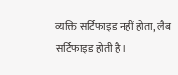व्यक्ति सर्टिफाइड नहीं होता, लैब सर्टिफाइड होती है।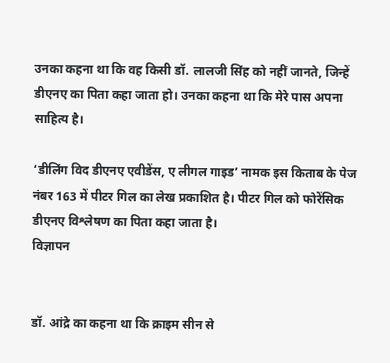उनका कहना था कि वह किसी डॉ. लालजी सिंह को नहीं जानते, जिन्हें डीएनए का पिता कहा जाता हो। उनका कहना था कि मेरे पास अपना साहित्य है।

‘डीलिंग विद डीएनए एवीडेंस, ए लीगल गाइड’ नामक इस किताब के पेज नंबर 163 में पीटर गिल का लेख प्रकाशित है। पीटर गिल को फोरेंसिक डीएनए विश्लेषण का पिता कहा जाता है।
विज्ञापन


डॉ. आंद्रे का कहना था कि क्राइम सीन से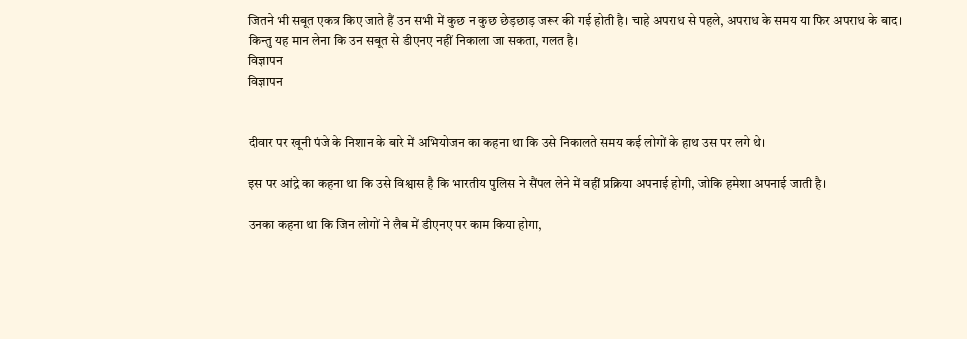जितने भी सबूत एकत्र किए जाते हैं उन सभी में कुछ न कुछ छेड़छाड़ जरूर की गई होती है। चाहे अपराध से पहले, अपराध के समय या फिर अपराध के बाद। किन्तु यह मान लेना कि उन सबूत से डीएनए नहीं निकाला जा सकता, गलत है।
विज्ञापन
विज्ञापन


दीवार पर खूनी पंजे के निशान के बारे में अभियोजन का कहना था कि उसे निकालते समय कई लोगों के हाथ उस पर लगे थे।

इस पर आंद्रे का कहना था कि उसे विश्वास है कि भारतीय पुलिस ने सैंपल लेने में वहीं प्रक्रिया अपनाई होगी, जोकि हमेशा अपनाई जाती है।

उनका कहना था कि जिन लोगों ने लैब में डीएनए पर काम किया होगा,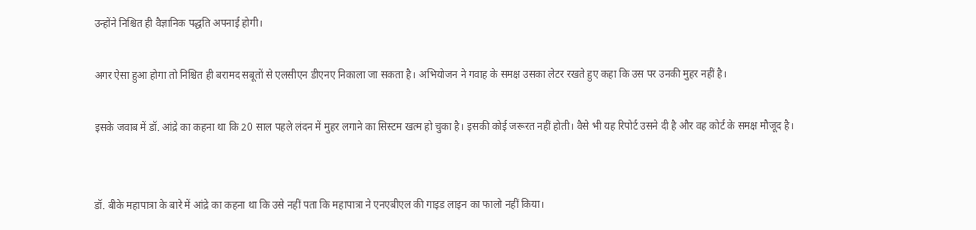उन्होंने निश्चित ही वैज्ञानिक पद्धति अपनाई होगी।

अगर ऐसा हुआ होगा तो निश्चित ही बरामद सबूतों से एलसीएन डीएनए निकाला जा सकता है। अभियोजन ने गवाह के समक्ष उसका लेटर रखते हुए कहा कि उस पर उनकी मुहर नहीं है।

इसके जवाब में डॉ. आंद्रे का कहना था कि 20 साल पहले लंदन में मुहर लगाने का सिस्टम खत्म हो चुका है। इसकी कोई जरूरत नहीं होती। वैसे भी यह रिपोर्ट उसने दी है और वह कोर्ट के समक्ष मौजूद है।


डॉ. बीके महापात्रा के बारे में आंद्रे का कहना था कि उसे नहीं पता कि महापात्रा ने एनएबीएल की गाइड लाइन का फालो नहीं किया।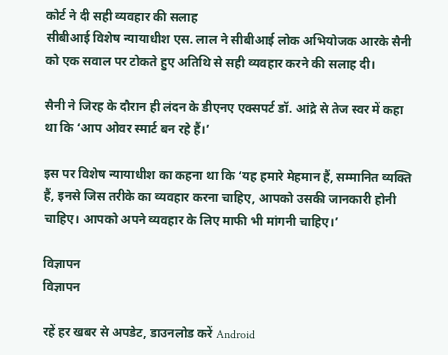कोर्ट ने दी सही व्यवहार की सलाह
सीबीआई विशेष न्यायाधीश एस. लाल ने सीबीआई लोक अभियोजक आरके सैनी को एक सवाल पर टोकते हुए अतिथि से सही व्यवहार करने की सलाह दी।

सैनी ने जिरह के दौरान ही लंदन के डीएनए एक्सपर्ट डॉ. आंद्रे से तेज स्वर में कहा था कि ‘आप ओवर स्मार्ट बन रहे हैं।’

इस पर विशेष न्यायाधीश का कहना था कि ‘यह हमारे मेहमान हैं, सम्मानित व्यक्ति हैं, इनसे जिस तरीके का व्यवहार करना चाहिए, आपको उसकी जानकारी होनी चाहिए। आपको अपने व्यवहार के लिए माफी भी मांगनी चाहिए।’

विज्ञापन
विज्ञापन

रहें हर खबर से अपडेट, डाउनलोड करें Android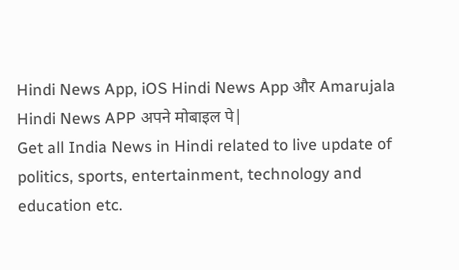Hindi News App, iOS Hindi News App और Amarujala Hindi News APP अपने मोबाइल पे|
Get all India News in Hindi related to live update of politics, sports, entertainment, technology and education etc.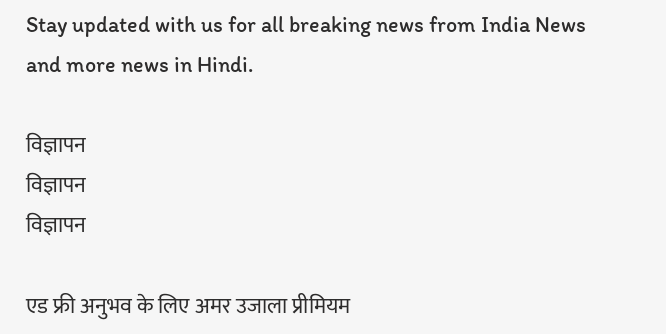Stay updated with us for all breaking news from India News and more news in Hindi.

विज्ञापन
विज्ञापन
विज्ञापन

एड फ्री अनुभव के लिए अमर उजाला प्रीमियम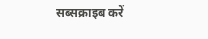सब्सक्राइब करें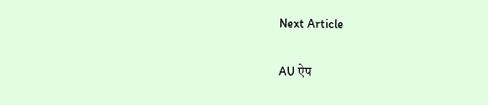Next Article

AU ऐप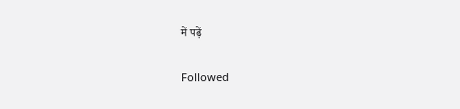में पढ़ें

Followed